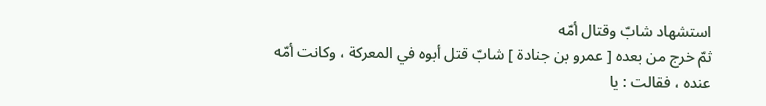استشهاد شابّ وقتال أمّه
ثمّ خرج من بعده [ عمرو بن جنادة ] شابّ قتل أبوه في المعركة ، وكانت أمّه عنده ، فقالت : يا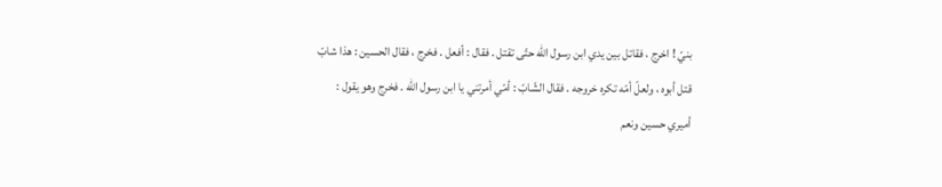بنيّ ! اخرج ، فقاتل بين يدي ابن رسول اللّه حتّى تقتل . فقال : أفعل . فخرج ، فقال الحسين : هذا شابّ قتل أبوه ، ولعلّ أمّه تكره خروجه . فقال الشّابّ : أمّي أمرتني يا ابن رسول اللّه . فخرج وهو يقول :
أميري حسين ونعم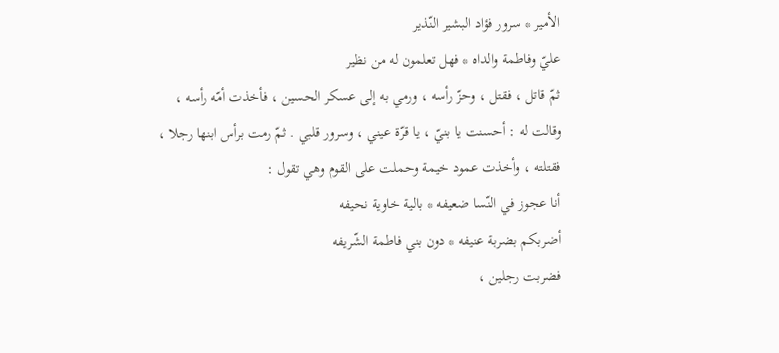الأمير * سرور فؤاد البشير النّذير
عليّ وفاطمة والداه * فهل تعلمون له من نظير
ثمّ قاتل ، فقتل ، وحزّ رأسه ، ورمي به إلى عسكر الحسين ، فأخذت أمّه رأسه ، وقالت له : أحسنت يا بنيّ ، يا قرّة عيني ، وسرور قلبي . ثمّ رمت برأس ابنها رجلا ، فقتلته ، وأخذت عمود خيمة وحملت على القوم وهي تقول :
أنا عجوز في النّسا ضعيفه * بالية خاوية نحيفه
أضربكم بضربة عنيفه * دون بني فاطمة الشّريفه
فضربت رجلين ،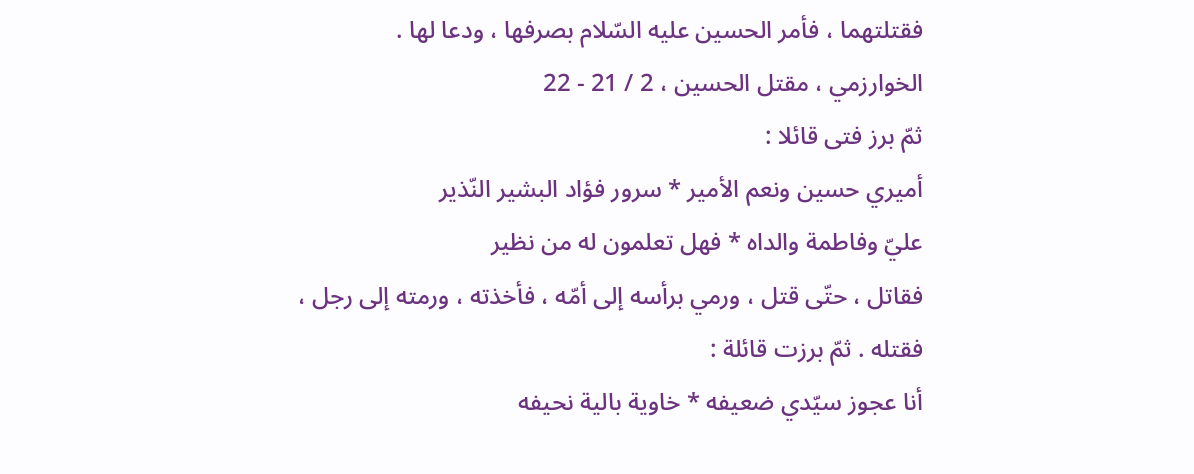فقتلتهما ، فأمر الحسين عليه السّلام بصرفها ، ودعا لها .
الخوارزمي ، مقتل الحسين ، 2 / 21 - 22
ثمّ برز فتى قائلا :
أميري حسين ونعم الأمير * سرور فؤاد البشير النّذير
عليّ وفاطمة والداه * فهل تعلمون له من نظير
فقاتل ، حتّى قتل ، ورمي برأسه إلى أمّه ، فأخذته ، ورمته إلى رجل ، فقتله . ثمّ برزت قائلة :
أنا عجوز سيّدي ضعيفه * خاوية بالية نحيفه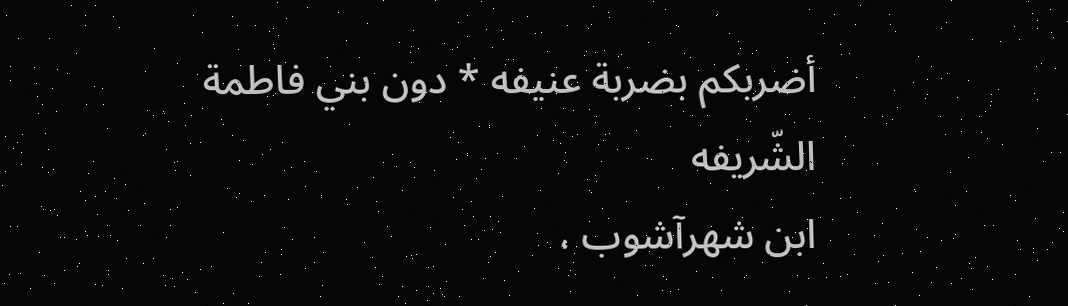أضربكم بضربة عنيفه * دون بني فاطمة الشّريفه
ابن شهرآشوب ،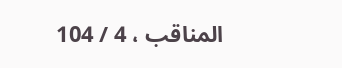المناقب ، 4 / 104